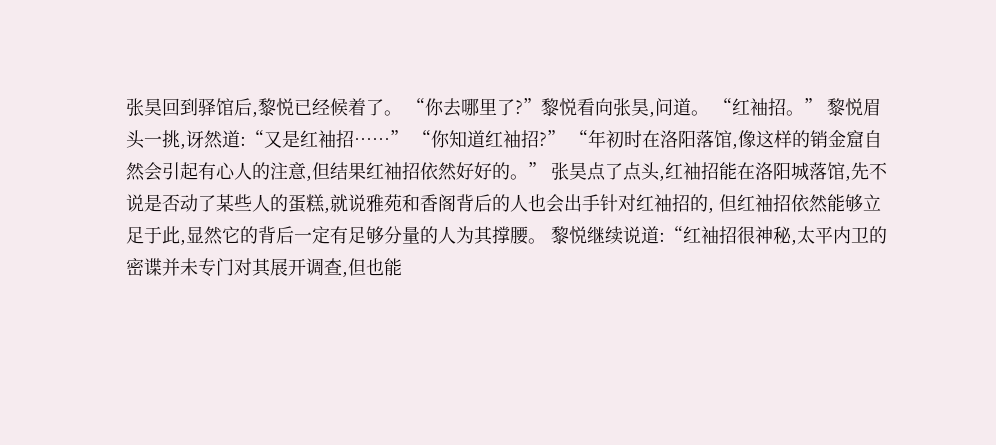张昊回到驿馆后,黎悦已经候着了。 “你去哪里了?”黎悦看向张昊,问道。 “红袖招。” 黎悦眉头一挑,讶然道:“又是红袖招……” “你知道红袖招?” “年初时在洛阳落馆,像这样的销金窟自然会引起有心人的注意,但结果红袖招依然好好的。” 张昊点了点头,红袖招能在洛阳城落馆,先不说是否动了某些人的蛋糕,就说雅苑和香阁背后的人也会出手针对红袖招的, 但红袖招依然能够立足于此,显然它的背后一定有足够分量的人为其撑腰。 黎悦继续说道:“红袖招很神秘,太平内卫的密谍并未专门对其展开调查,但也能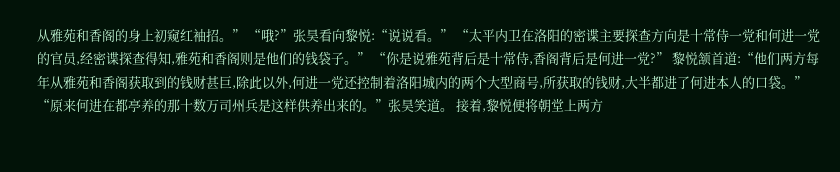从雅苑和香阁的身上初窥红袖招。” “哦?”张昊看向黎悦:“说说看。” “太平内卫在洛阳的密谍主要探查方向是十常侍一党和何进一党的官员,经密谍探查得知,雅苑和香阁则是他们的钱袋子。” “你是说雅苑背后是十常侍,香阁背后是何进一党?” 黎悦颔首道:“他们两方每年从雅苑和香阁获取到的钱财甚巨,除此以外,何进一党还控制着洛阳城内的两个大型商号,所获取的钱财,大半都进了何进本人的口袋。” “原来何进在都亭养的那十数万司州兵是这样供养出来的。”张昊笑道。 接着,黎悦便将朝堂上两方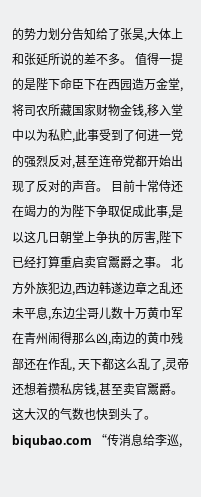的势力划分告知给了张昊,大体上和张延所说的差不多。 值得一提的是陛下命臣下在西园造万金堂,将司农所藏国家财物金钱,移入堂中以为私贮,此事受到了何进一党的强烈反对,甚至连帝党都开始出现了反对的声音。 目前十常侍还在竭力的为陛下争取促成此事,是以这几日朝堂上争执的厉害,陛下已经打算重启卖官鬻爵之事。 北方外族犯边,西边韩遂边章之乱还未平息,东边尘哥儿数十万黄巾军在青州闹得那么凶,南边的黄巾残部还在作乱, 天下都这么乱了,灵帝还想着攒私房钱,甚至卖官鬻爵。 这大汉的气数也快到头了。biqubao.com “传消息给李巡,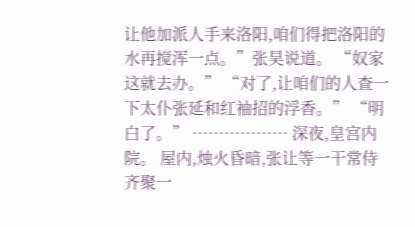让他加派人手来洛阳,咱们得把洛阳的水再搅浑一点。”张昊说道。 “奴家这就去办。” “对了,让咱们的人查一下太仆张延和红袖招的浮香。” “明白了。” ……………… 深夜,皇宫内院。 屋内,烛火昏暗,张让等一干常侍齐聚一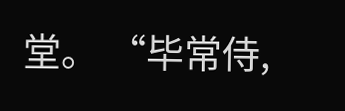堂。 “毕常侍,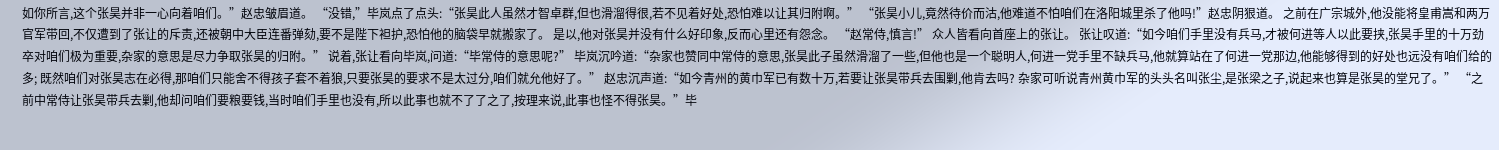如你所言,这个张昊并非一心向着咱们。”赵忠皱眉道。 “没错,”毕岚点了点头:“张昊此人虽然才智卓群,但也滑溜得很,若不见着好处,恐怕难以让其归附啊。” “张昊小儿,竟然待价而沽,他难道不怕咱们在洛阳城里杀了他吗!”赵忠阴狠道。 之前在广宗城外,他没能将皇甫嵩和两万官军带回,不仅遭到了张让的斥责,还被朝中大臣连番弹劾,要不是陛下袒护,恐怕他的脑袋早就搬家了。 是以,他对张昊并没有什么好印象,反而心里还有怨念。 “赵常侍,慎言!” 众人皆看向首座上的张让。 张让叹道:“如今咱们手里没有兵马,才被何进等人以此要挟,张昊手里的十万劲卒对咱们极为重要,杂家的意思是尽力争取张昊的归附。” 说着,张让看向毕岚,问道:“毕常侍的意思呢?” 毕岚沉吟道:“杂家也赞同中常侍的意思,张昊此子虽然滑溜了一些,但他也是一个聪明人,何进一党手里不缺兵马,他就算站在了何进一党那边,他能够得到的好处也远没有咱们给的多; 既然咱们对张昊志在必得,那咱们只能舍不得孩子套不着狼,只要张昊的要求不是太过分,咱们就允他好了。” 赵忠沉声道:“如今青州的黄巾军已有数十万,若要让张昊带兵去围剿,他肯去吗? 杂家可听说青州黄巾军的头头名叫张尘,是张梁之子,说起来也算是张昊的堂兄了。” “之前中常侍让张昊带兵去剿,他却问咱们要粮要钱,当时咱们手里也没有,所以此事也就不了了之了,按理来说,此事也怪不得张昊。”毕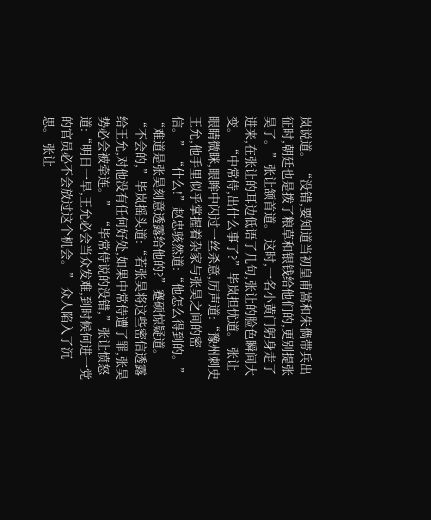岚说道。 “没错,要知道当初皇甫嵩和朱儁带兵出征时,朝廷也是拨了粮草和银钱给他们的,更别提张昊了。”张让颔首道。 这时,一名小黄门躬身走了进来,在张让的耳边低语了几句,张让的脸色瞬间大变。 “中常侍,出什么事了?”毕岚担忧道。 张让眼睛微眯,眼眸中闪过一丝杀意,厉声道:“豫州刺史王允,他手里似乎掌握着杂家与张昊之间的密信。” “什么!”赵忠骇然道:“他怎么得到的。” “难道是张昊刻意透露给他的?”蹇硕惊疑道。 “不会的,”毕岚摇头道:“若张昊将这些密信透露给王允,对他没有任何好处,如果中常侍遭了罪,张昊势必会被牵连。” “毕常侍说的没错,”张让愤怒道:“明日一早,王允必会当众发难,到时候何进一党的官员必不会放过这个机会。” 众人陷入了沉思。 张让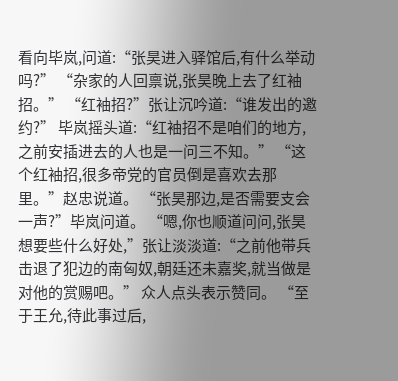看向毕岚,问道:“张昊进入驿馆后,有什么举动吗?” “杂家的人回禀说,张昊晚上去了红袖招。” “红袖招?”张让沉吟道:“谁发出的邀约?” 毕岚摇头道:“红袖招不是咱们的地方,之前安插进去的人也是一问三不知。” “这个红袖招,很多帝党的官员倒是喜欢去那里。”赵忠说道。 “张昊那边,是否需要支会一声?”毕岚问道。 “嗯,你也顺道问问,张昊想要些什么好处,”张让淡淡道:“之前他带兵击退了犯边的南匈奴,朝廷还未嘉奖,就当做是对他的赏赐吧。” 众人点头表示赞同。 “至于王允,待此事过后,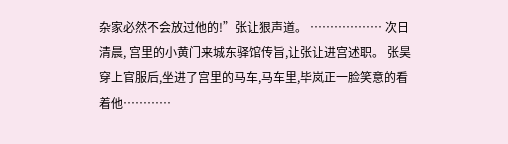杂家必然不会放过他的!”张让狠声道。 ……………… 次日清晨, 宫里的小黄门来城东驿馆传旨,让张让进宫述职。 张昊穿上官服后,坐进了宫里的马车,马车里,毕岚正一脸笑意的看着他…………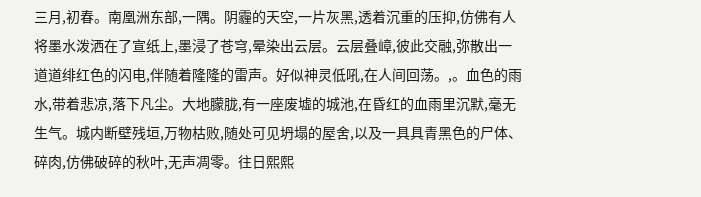三月,初春。南凰洲东部,一隅。阴霾的天空,一片灰黑,透着沉重的压抑,仿佛有人将墨水泼洒在了宣纸上,墨浸了苍穹,晕染出云层。云层叠嶂,彼此交融,弥散出一道道绯红色的闪电,伴随着隆隆的雷声。好似神灵低吼,在人间回荡。,。血色的雨水,带着悲凉,落下凡尘。大地朦胧,有一座废墟的城池,在昏红的血雨里沉默,毫无生气。城内断壁残垣,万物枯败,随处可见坍塌的屋舍,以及一具具青黑色的尸体、碎肉,仿佛破碎的秋叶,无声凋零。往日熙熙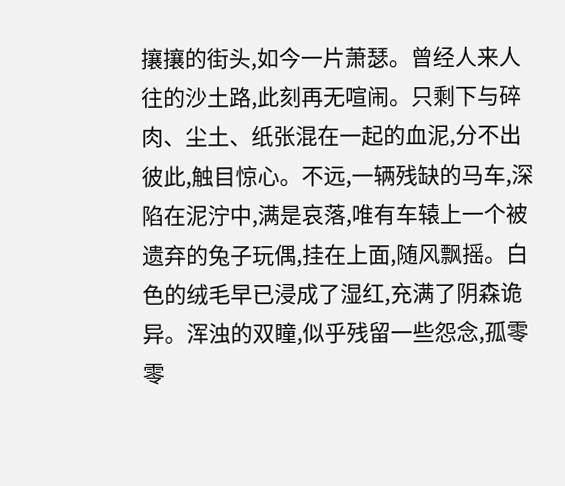攘攘的街头,如今一片萧瑟。曾经人来人往的沙土路,此刻再无喧闹。只剩下与碎肉、尘土、纸张混在一起的血泥,分不出彼此,触目惊心。不远,一辆残缺的马车,深陷在泥泞中,满是哀落,唯有车辕上一个被遗弃的兔子玩偶,挂在上面,随风飘摇。白色的绒毛早已浸成了湿红,充满了阴森诡异。浑浊的双瞳,似乎残留一些怨念,孤零零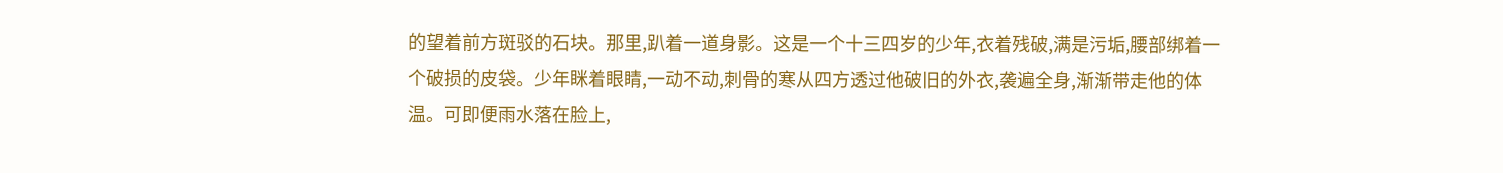的望着前方斑驳的石块。那里,趴着一道身影。这是一个十三四岁的少年,衣着残破,满是污垢,腰部绑着一个破损的皮袋。少年眯着眼睛,一动不动,刺骨的寒从四方透过他破旧的外衣,袭遍全身,渐渐带走他的体温。可即便雨水落在脸上,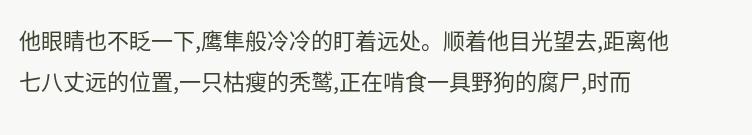他眼睛也不眨一下,鹰隼般冷冷的盯着远处。顺着他目光望去,距离他七八丈远的位置,一只枯瘦的秃鹫,正在啃食一具野狗的腐尸,时而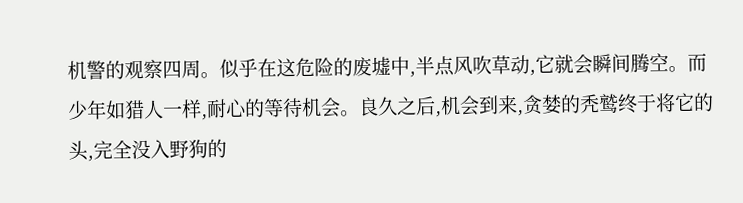机警的观察四周。似乎在这危险的废墟中,半点风吹草动,它就会瞬间腾空。而少年如猎人一样,耐心的等待机会。良久之后,机会到来,贪婪的秃鹫终于将它的头,完全没入野狗的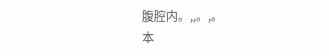腹腔内。,,。,。
本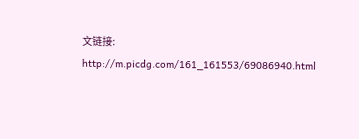文链接:
http://m.picdg.com/161_161553/69086940.html